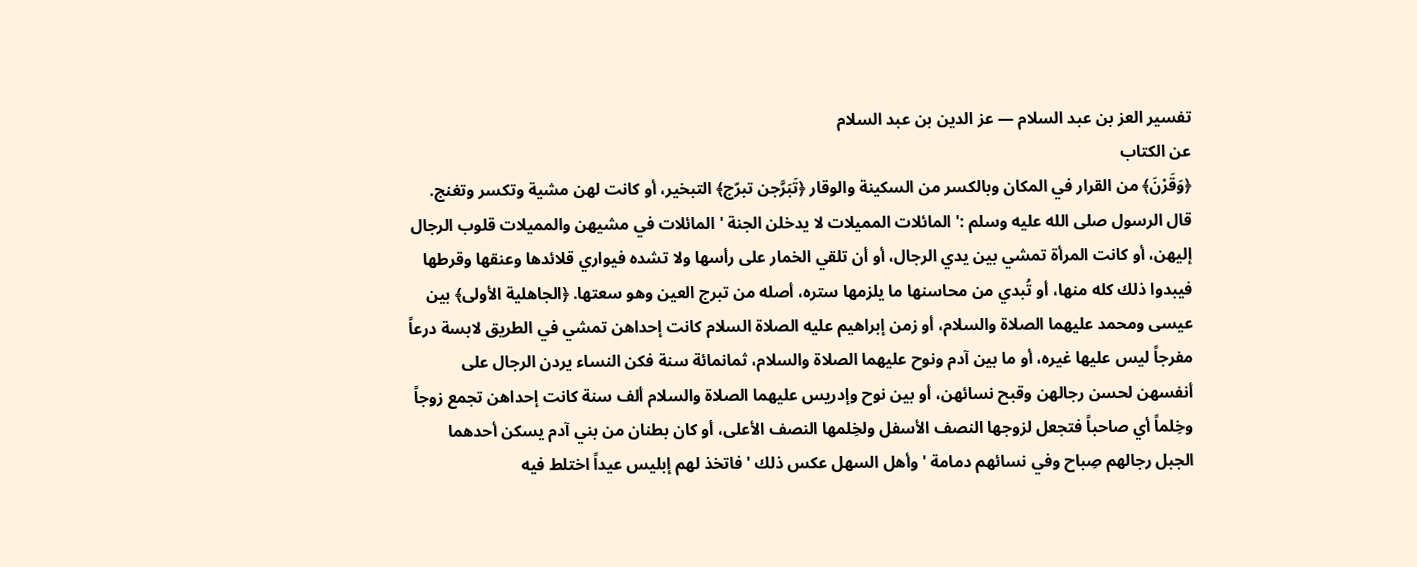تفسير العز بن عبد السلام — عز الدين بن عبد السلام
عن الكتاب
﴿وَقَرْنَ﴾ من القرار في المكان وبالكسر من السكينة والوقار ﴿تَبَرَّجن تبرّج﴾ التبخير، أو كانت لهن مشية وتكسر وتغنج. قال الرسول صلى الله عليه وسلم :' المائلات المميلات لا يدخلن الجنة ' المائلات في مشيهن والمميلات قلوب الرجال إليهن، أو كانت المرأة تمشي بين يدي الرجال، أو أن تلقي الخمار على رأسها ولا تشده فيواري قلائدها وعنقها وقرطها فيبدوا ذلك كله منها، أو تُبدي من محاسنها ما يلزمها ستره، أصله من تبرج العين وهو سعتها. ﴿الجاهلية الأولى﴾ بين عيسى ومحمد عليهما الصلاة والسلام، أو زمن إبراهيم عليه الصلاة السلام كانت إحداهن تمشي في الطريق لابسة درعاً مفرجاً ليس عليها غيره، أو ما بين آدم ونوح عليهما الصلاة والسلام، ثمانمائة سنة فكن النساء يردن الرجال على أنفسهن لحسن رجالهن وقبح نسائهن، أو بين نوح وإدريس عليهما الصلاة والسلام ألف سنة كانت إحداهن تجمع زوجاً وخِلماً أي صاحباً فتجعل لزوجها النصف الأسفل ولخِلمها النصف الأعلى، أو كان بطنان من بني آدم يسكن أحدهما الجبل رجالهم صِباح وفي نسائهم دمامة ' وأهل السهل عكس ذلك ' فاتخذ لهم إبليس عيداً اختلط فيه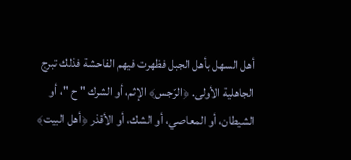أهل السهل بأهل الجبل فظهرت فيهم الفاحشة فذلك تبرج الجاهلية الأولى. ﴿الرّجس﴾ الإثم، أو الشرك " ح "، أو الشيطان، أو المعاصي، أو الشك، أو الأقذر ﴿أهل البيت﴾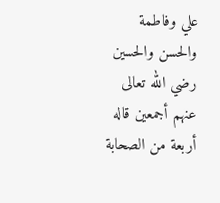علي وفاطمة والحسن والحسين رضي الله تعالى عنهم أجمعين قاله أربعة من الصحابة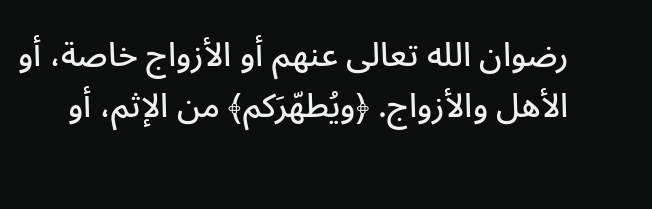رضوان الله تعالى عنهم أو الأزواج خاصة، أو الأهل والأزواج. ﴿ويُطهّرَكم﴾ من الإثم، أو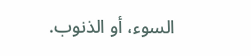السوء، أو الذنوب.